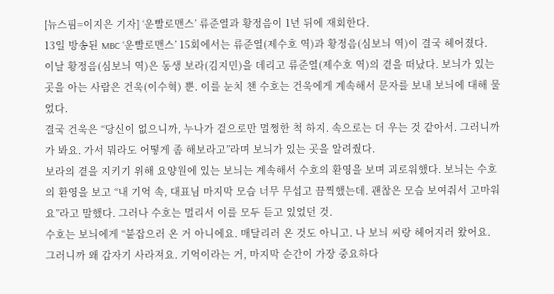[뉴스핌=이지은 기자] ‘운빨로맨스’ 류준열과 황정음이 1년 뒤에 재회한다.
13일 방송된 MBC ‘운빨로맨스’ 15회에서는 류준열(제수호 역)과 황정음(심보늬 역)이 결국 헤어졌다.
이날 황정음(심보늬 역)은 동생 보라(김지민)을 데리고 류준열(제수호 역)의 곁을 떠났다. 보늬가 있는 곳을 아는 사람은 건욱(이수혁) 뿐. 이를 눈치 챈 수호는 건욱에게 계속해서 문자를 보내 보늬에 대해 물었다.
결국 건욱은 “당신이 없으니까, 누나가 겉으로만 멀쩡한 척 하지. 속으로는 더 우는 것 같아서. 그러니까 가 봐요. 가서 뭐라도 어떻게 좀 해보라고”라며 보늬가 있는 곳을 알려줬다.
보라의 곁을 지키기 위해 요양원에 있는 보늬는 계속해서 수호의 환영을 보며 괴로워했다. 보늬는 수호의 환영을 보고 “내 기억 속, 대표님 마지막 모습 너무 무섭고 끔찍했는데. 괜찮은 모습 보여줘서 고마워요”라고 말했다. 그러나 수호는 멀리서 이를 모두 듣고 있었던 것.
수호는 보늬에게 “붙잡으러 온 거 아니에요. 매달리러 온 것도 아니고. 나 보늬 씨랑 헤어지러 왔어요. 그러니까 왜 갑자기 사라져요. 기억이라는 거, 마지막 순간이 가장 중요하다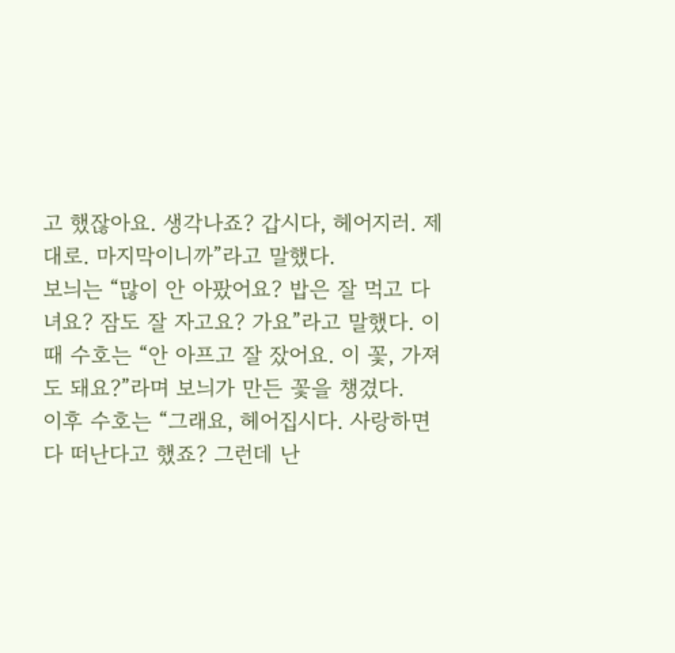고 했잖아요. 생각나죠? 갑시다, 헤어지러. 제대로. 마지막이니까”라고 말했다.
보늬는 “많이 안 아팠어요? 밥은 잘 먹고 다녀요? 잠도 잘 자고요? 가요”라고 말했다. 이때 수호는 “안 아프고 잘 잤어요. 이 꽃, 가져도 돼요?”라며 보늬가 만든 꽃을 챙겼다.
이후 수호는 “그래요, 헤어집시다. 사랑하면 다 떠난다고 했죠? 그런데 난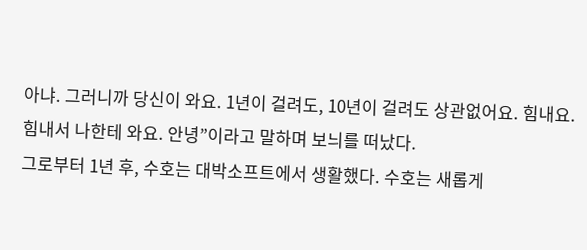아냐. 그러니까 당신이 와요. 1년이 걸려도, 10년이 걸려도 상관없어요. 힘내요. 힘내서 나한테 와요. 안녕”이라고 말하며 보늬를 떠났다.
그로부터 1년 후, 수호는 대박소프트에서 생활했다. 수호는 새롭게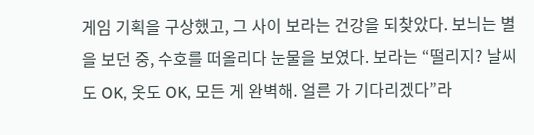게임 기획을 구상했고, 그 사이 보라는 건강을 되찾았다. 보늬는 별을 보던 중, 수호를 떠올리다 눈물을 보였다. 보라는 “떨리지? 날씨도 OK, 옷도 OK, 모든 게 완벽해. 얼른 가 기다리겠다”라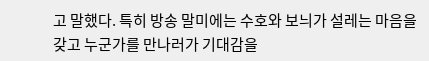고 말했다. 특히 방송 말미에는 수호와 보늬가 설레는 마음을 갖고 누군가를 만나러가 기대감을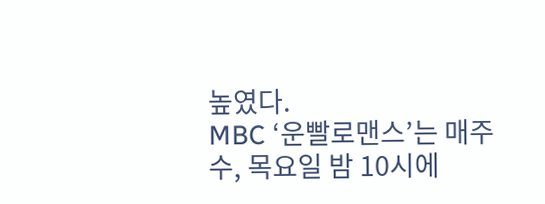높였다.
MBC ‘운빨로맨스’는 매주 수, 목요일 밤 10시에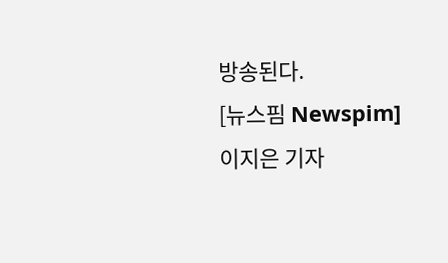방송된다.
[뉴스핌 Newspim] 이지은 기자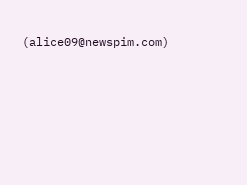(alice09@newspim.com)